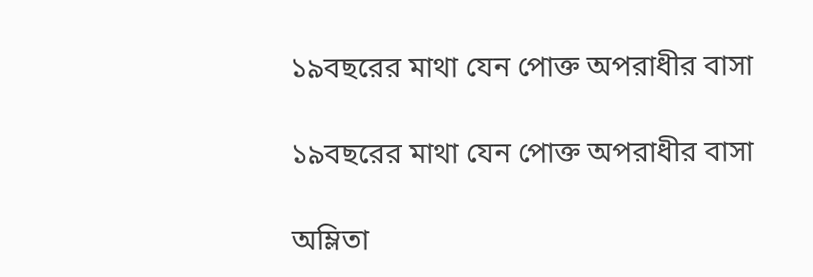১৯বছরের মাথা যেন পোক্ত অপরাধীর বাসা

১৯বছরের মাথা যেন পোক্ত অপরাধীর বাসা

অম্লিতা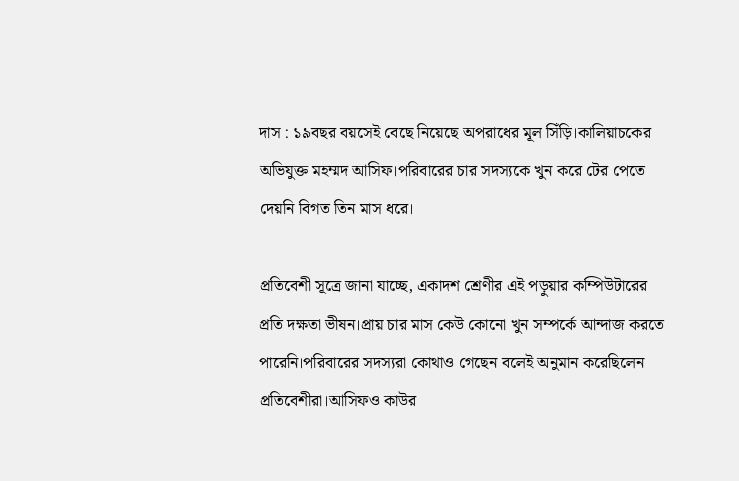দাস : ১৯বছর বয়সেই বেছে নিয়েছে অপরাধের মূল সিঁড়ি।কালিয়াচকের অভিযুক্ত মহম্মদ আসিফ।পরিবারের চার সদস্যকে খুন করে টের পেতে দেয়নি বিগত তিন মাস ধরে।

প্রতিবেশী সূত্রে জানা যাচ্ছে, একাদশ শ্রেণীর এই পড়ুয়ার কম্পিউটারের প্রতি দক্ষতা ভীষন।প্রায় চার মাস কেউ কোনো খুন সম্পর্কে আন্দাজ করতে পারেনি।পরিবারের সদস্যরা কোথাও গেছেন বলেই অনুমান করেছিলেন প্রতিবেশীরা।আসিফও কাউর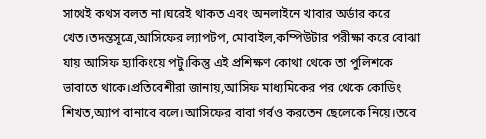সাথেই কথস বলত না।ঘরেই থাকত এবং অনলাইনে খাবার অর্ডার করে খেত।তদন্তসূত্রে,আসিফের ল্যাপটপ, মোবাইল,কম্পিউটার পরীক্ষা করে বোঝা যায় আসিফ হ্যাকিংয়ে পটু।কিন্তু এই প্রশিক্ষণ কোথা থেকে তা পুলিশকে ভাবাতে থাকে।প্রতিবেশীরা জানায়,আসিফ মাধ্যমিকের পর থেকে কোডিং শিখত,অ্যাপ বানাবে বলে।আসিফের বাবা গর্বও করতেন ছেলেকে নিয়ে।তবে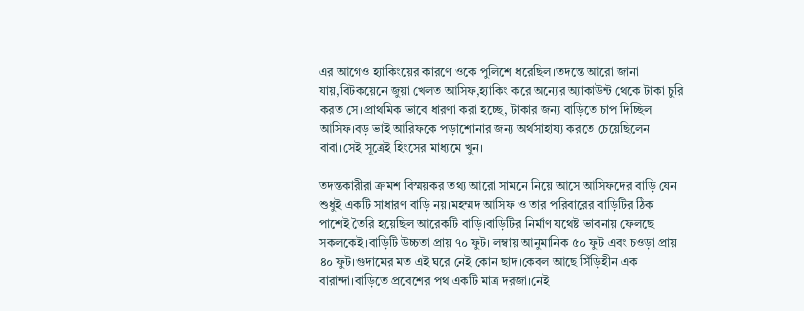এর আগেও হ্যাকিংয়ের কারণে ওকে পুলিশে ধরেছিল।তদন্তে আরো জানা যায়,বিটকয়েনে জুয়া খেলত আসিফ,হ্যাকিং করে অন্যের অ্যাকাউন্ট থেকে টাকা চুরি করত সে।প্রাথমিক ভাবে ধারণা করা হচ্ছে, টাকার জন্য বাড়িতে চাপ দিচ্ছিল আসিফ।বড় ভাই আরিফকে পড়াশোনার জন্য অর্থসাহায্য করতে চেয়েছিলেন বাবা।সেই সূত্রেই হিংসের মাধ্যমে খুন।

তদন্তকারীরা ক্রমশ বিস্ময়কর তথ্য আরো সামনে নিয়ে আসে আসিফদের বাড়ি যেন শুধুই একটি সাধারণ বাড়ি নয়।মহম্মদ আসিফ ও তার পরিবারের বাড়িটির ঠিক পাশেই তৈরি হয়েছিল আরেকটি বাড়ি।বাড়িটির নির্মাণ যথেষ্ট ভাবনায় ফেলছে সকলকেই।বাড়িটি উচ্চতা প্রায় ৭০ ফুট। লম্বায় আনুমানিক ৫০ ফুট এবং চওড়া প্রায় ৪০ ফুট।গুদামের মত এই ঘরে নেই কোন ছাদ।কেবল আছে সিঁড়িহীন এক বারান্দা।বাড়িতে প্রবেশের পথ একটি মাত্র দরজা।নেই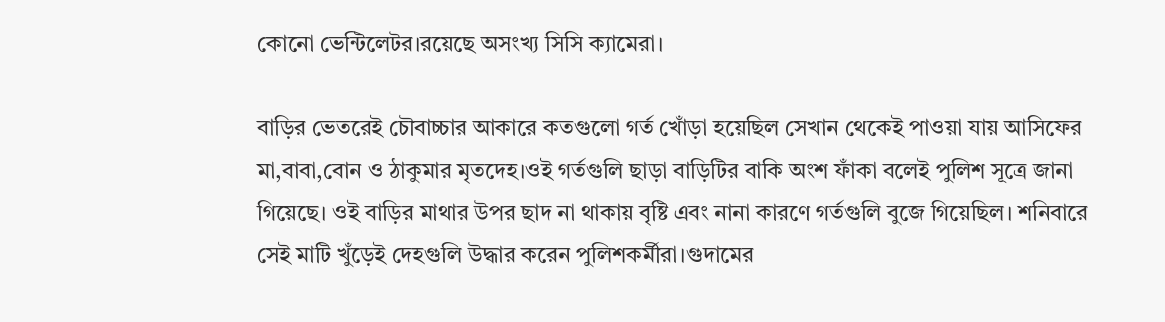কোনো ভেন্টিলেটর।রয়েছে অসংখ্য সিসি ক্যামেরা।

বাড়ির ভেতরেই চৌবাচ্চার আকারে কতগুলো গর্ত খোঁড়া হয়েছিল সেখান থেকেই পাওয়া যায় আসিফের মা,বাবা,বোন ও ঠাকুমার মৃতদেহ।ওই গর্তগুলি ছাড়া বাড়িটির বাকি অংশ ফাঁকা বলেই পুলিশ সূত্রে জানা গিয়েছে। ওই বাড়ির মাথার উপর ছাদ না থাকায় বৃষ্টি এবং নানা কারণে গর্তগুলি বুজে গিয়েছিল। শনিবারে সেই মাটি খুঁড়েই দেহগুলি উদ্ধার করেন পুলিশকর্মীরা।গুদামের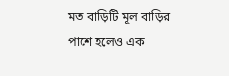মত বাড়িটি মূল বাড়ির পাশে হলেও এক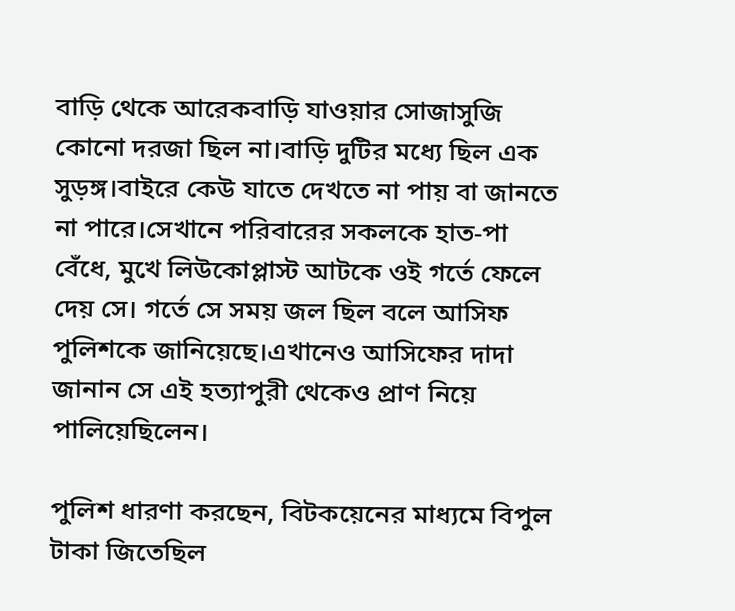বাড়ি থেকে আরেকবাড়ি যাওয়ার সোজাসুজি কোনো দরজা ছিল না।বাড়ি দুটির মধ্যে ছিল এক সুড়ঙ্গ।বাইরে কেউ যাতে দেখতে না পায় বা জানতে না পারে।সেখানে পরিবারের সকলকে হাত-পা বেঁধে, মুখে লিউকোপ্লাস্ট আটকে ওই গর্তে ফেলে দেয় সে। গর্তে সে সময় জল ছিল বলে আসিফ পুলিশকে জানিয়েছে।এখানেও আসিফের দাদা জানান সে এই হত্যাপুরী থেকেও প্রাণ নিয়ে পালিয়েছিলেন।

পুলিশ ধারণা করছেন, বিটকয়েনের মাধ্যমে বিপুল টাকা জিতেছিল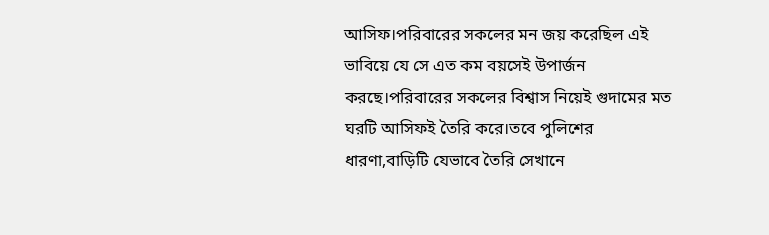আসিফ।পরিবারের সকলের মন জয় করেছিল এই ভাবিয়ে যে সে এত কম বয়সেই উপার্জন করছে।পরিবারের সকলের বিশ্বাস নিয়েই গুদামের মত ঘরটি আসিফই তৈরি করে।তবে পুলিশের ধারণা,বাড়িটি যেভাবে তৈরি সেখানে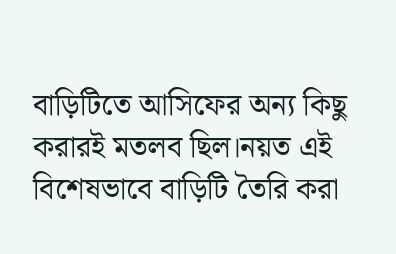বাড়িটিতে আসিফের অন্য কিছু করারই মতলব ছিল।নয়ত এই বিশেষভাবে বাড়িটি তৈরি করা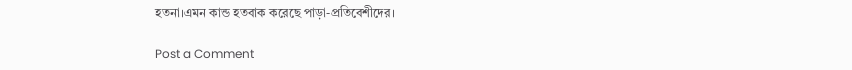হতনা।এমন কান্ড হতবাক করেছে পাড়া-প্রতিবেশীদের।

Post a Comment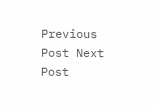Previous Post Next Post